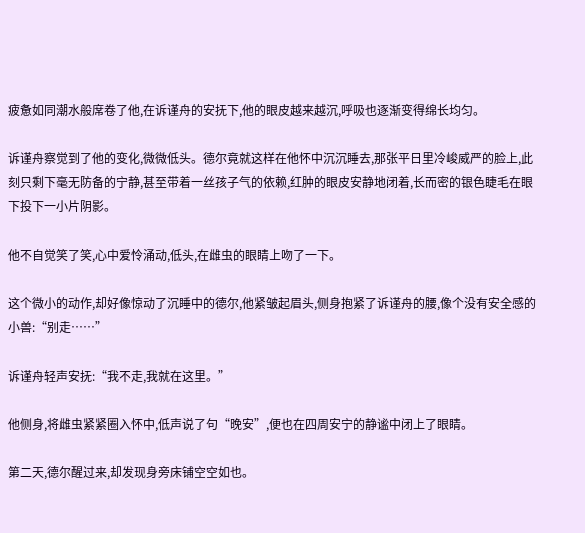疲惫如同潮水般席卷了他,在诉谨舟的安抚下,他的眼皮越来越沉,呼吸也逐渐变得绵长均匀。

诉谨舟察觉到了他的变化,微微低头。德尔竟就这样在他怀中沉沉睡去,那张平日里冷峻威严的脸上,此刻只剩下毫无防备的宁静,甚至带着一丝孩子气的依赖,红肿的眼皮安静地闭着,长而密的银色睫毛在眼下投下一小片阴影。

他不自觉笑了笑,心中爱怜涌动,低头,在雌虫的眼睛上吻了一下。

这个微小的动作,却好像惊动了沉睡中的德尔,他紧皱起眉头,侧身抱紧了诉谨舟的腰,像个没有安全感的小兽:“别走……”

诉谨舟轻声安抚:“我不走,我就在这里。”

他侧身,将雌虫紧紧圈入怀中,低声说了句“晚安”,便也在四周安宁的静谧中闭上了眼睛。

第二天,德尔醒过来,却发现身旁床铺空空如也。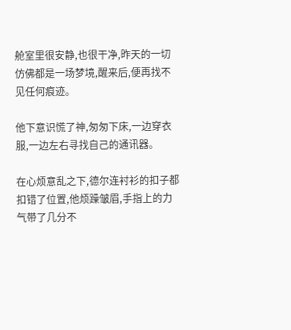舱室里很安静,也很干净,昨天的一切仿佛都是一场梦境,醒来后,便再找不见任何痕迹。

他下意识慌了神,匆匆下床,一边穿衣服,一边左右寻找自己的通讯器。

在心烦意乱之下,德尔连衬衫的扣子都扣错了位置,他烦躁皱眉,手指上的力气带了几分不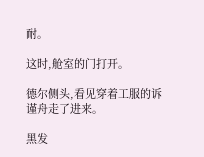耐。

这时,舱室的门打开。

德尔侧头,看见穿着工服的诉谨舟走了进来。

黑发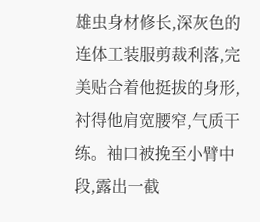雄虫身材修长,深灰色的连体工装服剪裁利落,完美贴合着他挺拔的身形,衬得他肩宽腰窄,气质干练。袖口被挽至小臂中段,露出一截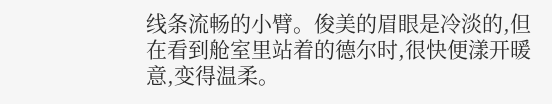线条流畅的小臂。俊美的眉眼是冷淡的,但在看到舱室里站着的德尔时,很快便漾开暖意,变得温柔。